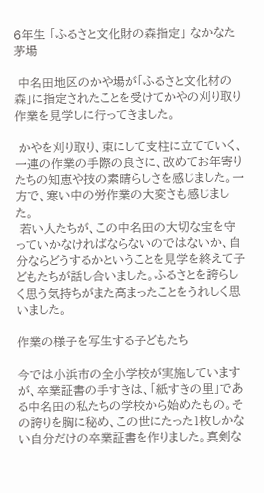6年生 「ふるさと文化財の森指定」 なかなた茅場

 中名田地区のかや場が「ふるさと文化材の森」に指定されたことを受けてかやの刈り取り作業を見学しに行ってきました。

 かやを刈り取り、束にして支柱に立てていく、一連の作業の手際の良さに、改めてお年寄りたちの知恵や技の素晴らしさを感じました。一方で、寒い中の労作業の大変さも感じました。
 若い人たちが、この中名田の大切な宝を守っていかなければならないのではないか、自分ならどうするかということを見学を終えて子どもたちが話し合いました。ふるさとを誇らしく思う気持ちがまた高まったことをうれしく思いました。

作業の様子を写生する子どもたち

今では小浜市の全小学校が実施していますが、卒業証書の手すきは、「紙すきの里」である中名田の私たちの学校から始めたもの。その誇りを胸に秘め、この世にたった1枚しかない自分だけの卒業証書を作りました。真剣な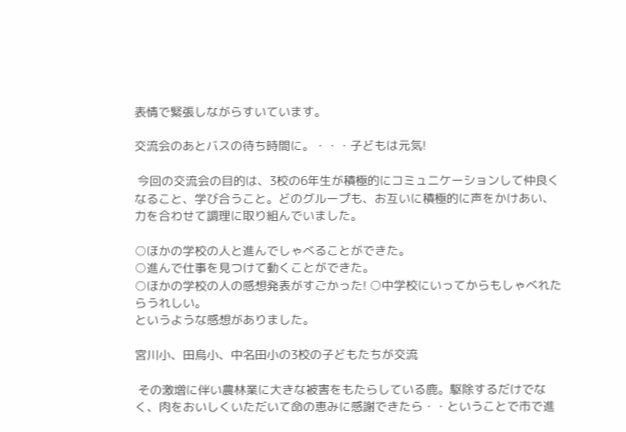表情で緊張しながらすいています。

交流会のあとバスの待ち時間に。・・・子どもは元気!

 今回の交流会の目的は、3校の6年生が積極的にコミュニケーションして仲良くなること、学び合うこと。どのグループも、お互いに積極的に声をかけあい、力を合わせて調理に取り組んでいました。

○ほかの学校の人と進んでしゃべることができた。
○進んで仕事を見つけて動くことができた。
○ほかの学校の人の感想発表がすごかった! ○中学校にいってからもしゃべれたらうれしい。
というような感想がありました。

宮川小、田烏小、中名田小の3校の子どもたちが交流

 その激増に伴い農林業に大きな被害をもたらしている鹿。駆除するだけでなく、肉をおいしくいただいて命の恵みに感謝できたら・・ということで市で進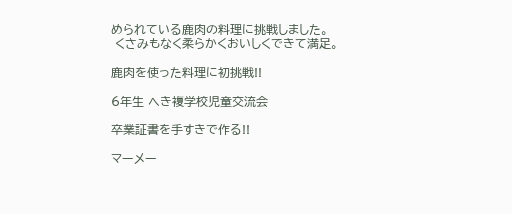められている鹿肉の料理に挑戦しました。
 くさみもなく柔らかくおいしくできて満足。

鹿肉を使った料理に初挑戦!!

6年生 へき複学校児童交流会

卒業証書を手すきで作る!!

マーメー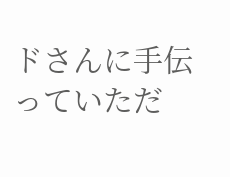ドさんに手伝っていただ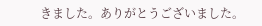きました。ありがとうございました。